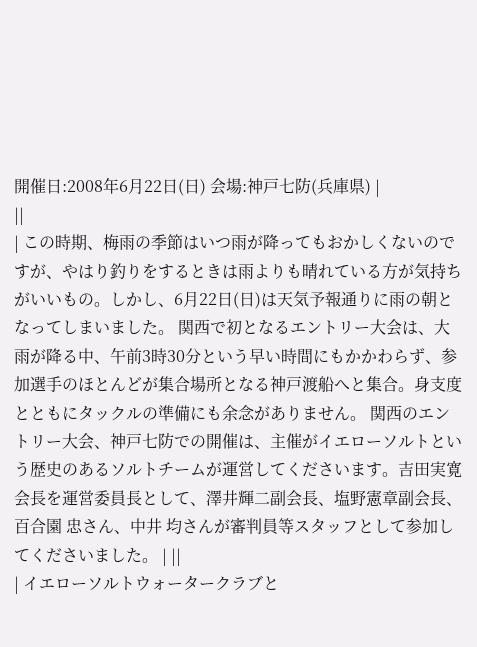開催日:2008年6月22日(日) 会場:神戸七防(兵庫県) |
||
| この時期、梅雨の季節はいつ雨が降ってもおかしくないのですが、やはり釣りをするときは雨よりも晴れている方が気持ちがいいもの。しかし、6月22日(日)は天気予報通りに雨の朝となってしまいました。 関西で初となるエントリー大会は、大雨が降る中、午前3時30分という早い時間にもかかわらず、参加選手のほとんどが集合場所となる神戸渡船へと集合。身支度とともにタックルの準備にも余念がありません。 関西のエントリー大会、神戸七防での開催は、主催がイエローソルトという歴史のあるソルトチームが運営してくださいます。吉田実寛会長を運営委員長として、澤井輝二副会長、塩野憲章副会長、百合園 忠さん、中井 均さんが審判員等スタッフとして参加してくださいました。 | ||
| イエローソルトウォータークラブと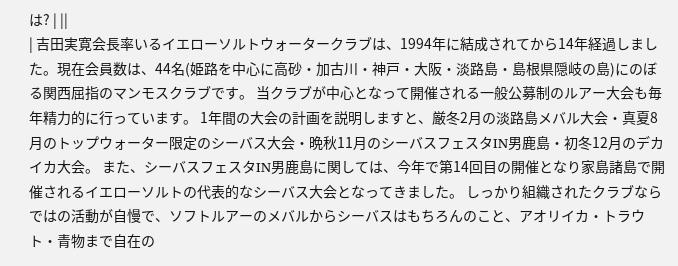は? | ||
| 吉田実寛会長率いるイエローソルトウォータークラブは、1994年に結成されてから14年経過しました。現在会員数は、44名(姫路を中心に高砂・加古川・神戸・大阪・淡路島・島根県隠岐の島)にのぼる関西屈指のマンモスクラブです。 当クラブが中心となって開催される一般公募制のルアー大会も毎年精力的に行っています。 1年間の大会の計画を説明しますと、厳冬2月の淡路島メバル大会・真夏8月のトップウォーター限定のシーバス大会・晩秋11月のシーバスフェスタIN男鹿島・初冬12月のデカイカ大会。 また、シーバスフェスタIN男鹿島に関しては、今年で第14回目の開催となり家島諸島で開催されるイエローソルトの代表的なシーバス大会となってきました。 しっかり組織されたクラブならではの活動が自慢で、ソフトルアーのメバルからシーバスはもちろんのこと、アオリイカ・トラウト・青物まで自在の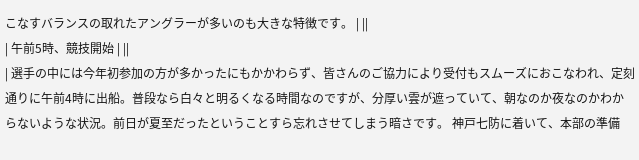こなすバランスの取れたアングラーが多いのも大きな特徴です。 | ||
| 午前5時、競技開始 | ||
| 選手の中には今年初参加の方が多かったにもかかわらず、皆さんのご協力により受付もスムーズにおこなわれ、定刻通りに午前4時に出船。普段なら白々と明るくなる時間なのですが、分厚い雲が遮っていて、朝なのか夜なのかわからないような状況。前日が夏至だったということすら忘れさせてしまう暗さです。 神戸七防に着いて、本部の準備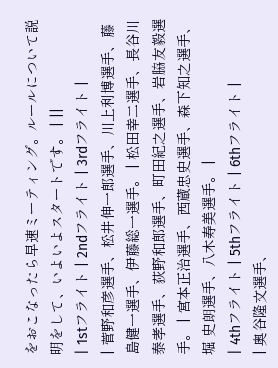をおこなったら早速ミーティング。ルールについて説明をして、いよいよスタートです。 | ||
| 1stフライト | 2ndフライト | 3rdフライト |
| 菅野和彦選手、松井伸一郎選手、川上利博選手、藤島健一選手、伊藤総一選手。 | 松田幸二選手、長谷川泰孝選手、荻野和郎選手、町田紀之選手、岩脇友毅選手。 | 宮本正治選手、西蔵忠史選手、森下知之選手、堀 史朗選手、八木寿美選手。 |
| 4thフライト | 5thフライト | 6thフライト |
| 奥谷隆文選手、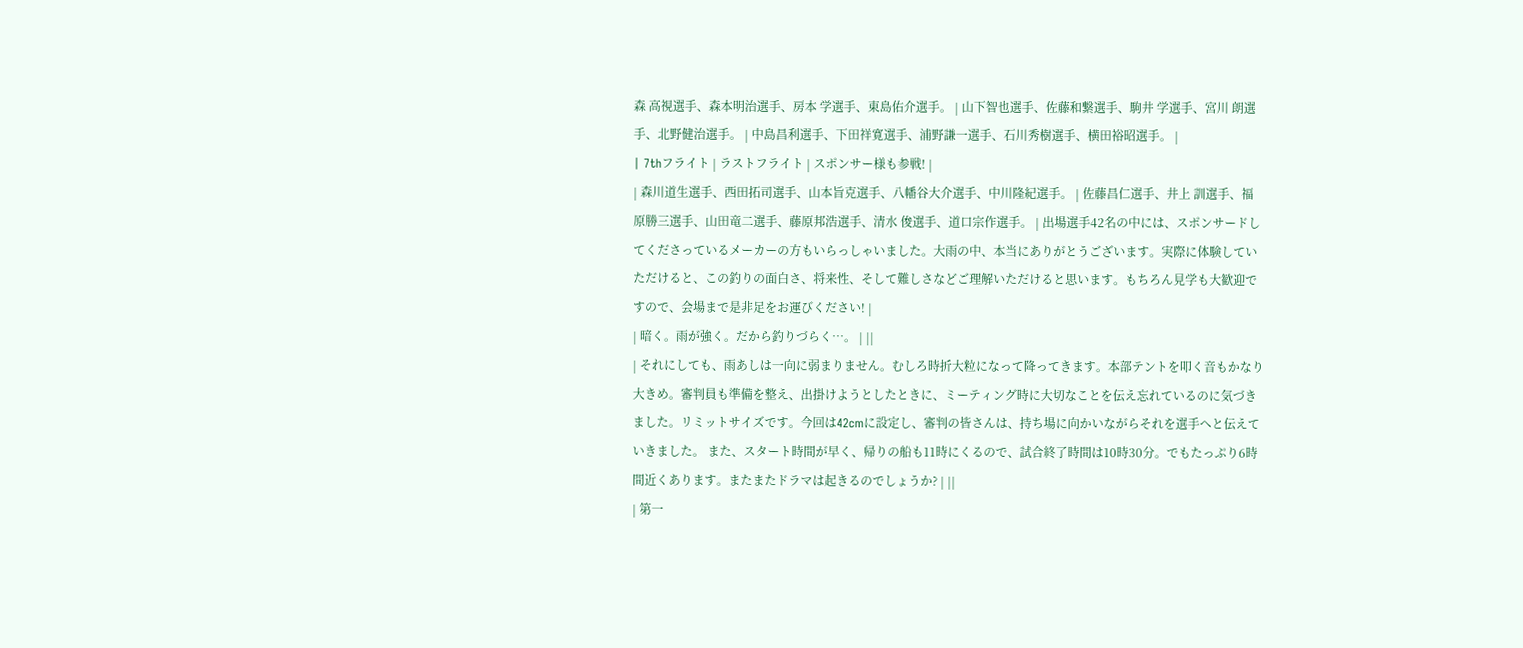森 高視選手、森本明治選手、房本 学選手、東島佑介選手。 | 山下智也選手、佐藤和繋選手、駒井 学選手、宮川 朗選手、北野健治選手。 | 中島昌利選手、下田祥寛選手、浦野謙一選手、石川秀樹選手、横田裕昭選手。 |
| 7thフライト | ラストフライト | スポンサー様も参戦! |
| 森川道生選手、西田拓司選手、山本旨克選手、八幡谷大介選手、中川隆紀選手。 | 佐藤昌仁選手、井上 訓選手、福原勝三選手、山田竜二選手、藤原邦浩選手、清水 俊選手、道口宗作選手。 | 出場選手42名の中には、スポンサードしてくださっているメーカーの方もいらっしゃいました。大雨の中、本当にありがとうございます。実際に体験していただけると、この釣りの面白さ、将来性、そして難しさなどご理解いただけると思います。もちろん見学も大歓迎ですので、会場まで是非足をお運びください! |
| 暗く。雨が強く。だから釣りづらく…。 | ||
| それにしても、雨あしは一向に弱まりません。むしろ時折大粒になって降ってきます。本部テントを叩く音もかなり大きめ。審判員も準備を整え、出掛けようとしたときに、ミーティング時に大切なことを伝え忘れているのに気づきました。リミットサイズです。今回は42cmに設定し、審判の皆さんは、持ち場に向かいながらそれを選手へと伝えていきました。 また、スタート時間が早く、帰りの船も11時にくるので、試合終了時間は10時30分。でもたっぷり6時間近くあります。またまたドラマは起きるのでしょうか? | ||
| 第一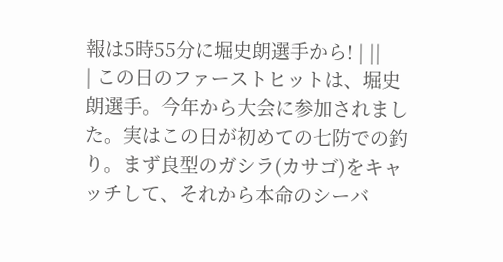報は5時55分に堀史朗選手から! | ||
| この日のファーストヒットは、堀史朗選手。今年から大会に参加されました。実はこの日が初めての七防での釣り。まず良型のガシラ(カサゴ)をキャッチして、それから本命のシーバ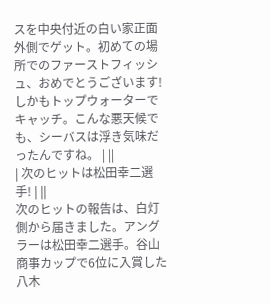スを中央付近の白い家正面外側でゲット。初めての場所でのファーストフィッシュ、おめでとうございます!しかもトップウォーターでキャッチ。こんな悪天候でも、シーバスは浮き気味だったんですね。 | ||
| 次のヒットは松田幸二選手! | ||
次のヒットの報告は、白灯側から届きました。アングラーは松田幸二選手。谷山商事カップで6位に入賞した八木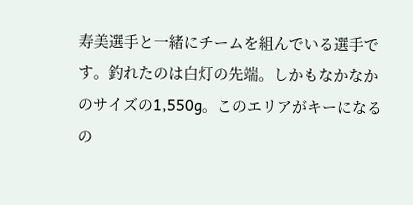寿美選手と一緒にチームを組んでいる選手です。釣れたのは白灯の先端。しかもなかなかのサイズの1,550g。このエリアがキーになるの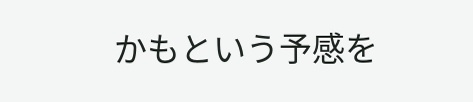かもという予感を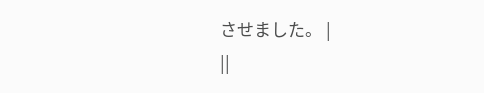させました。 |
||